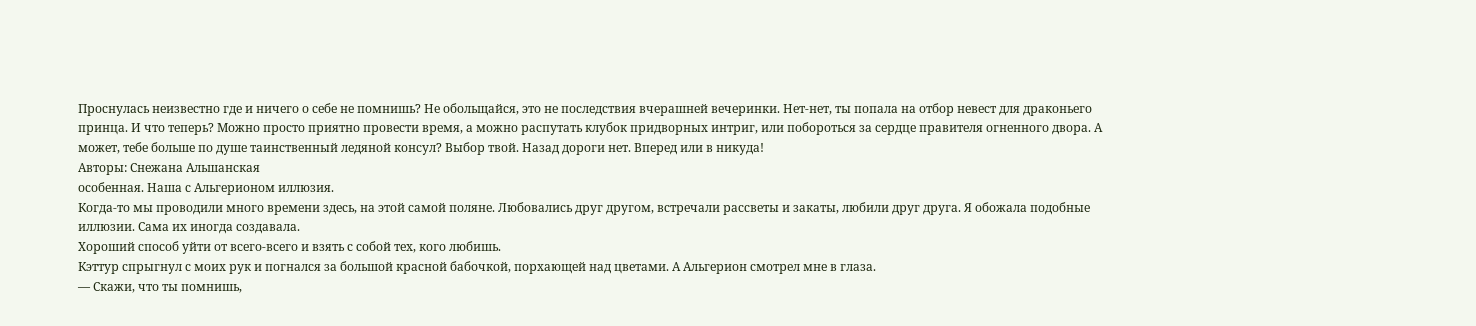Проснулась неизвестно где и ничего о себе не помнишь? Не обольщайся, это не последствия вчерашней вечеринки. Нет-нет, ты попала на отбор невест для драконьего принца. И что теперь? Можно просто приятно провести время, а можно распутать клубок придворных интриг, или побороться за сердце правителя огненного двора. А может, тебе больше по душе таинственный ледяной консул? Выбор твой. Назад дороги нет. Вперед или в никуда!
Авторы: Снежана Альшанская
особенная. Наша с Альгерионом иллюзия.
Когда-то мы проводили много времени здесь, на этой самой поляне. Любовались друг другом, встречали рассветы и закаты, любили друг друга. Я обожала подобные иллюзии. Сама их иногда создавала.
Хороший способ уйти от всего-всего и взять с собой тех, кого любишь.
Кэттур спрыгнул с моих рук и погнался за большой красной бабочкой, порхающей над цветами. А Альгерион смотрел мне в глаза.
— Скажи, что ты помнишь,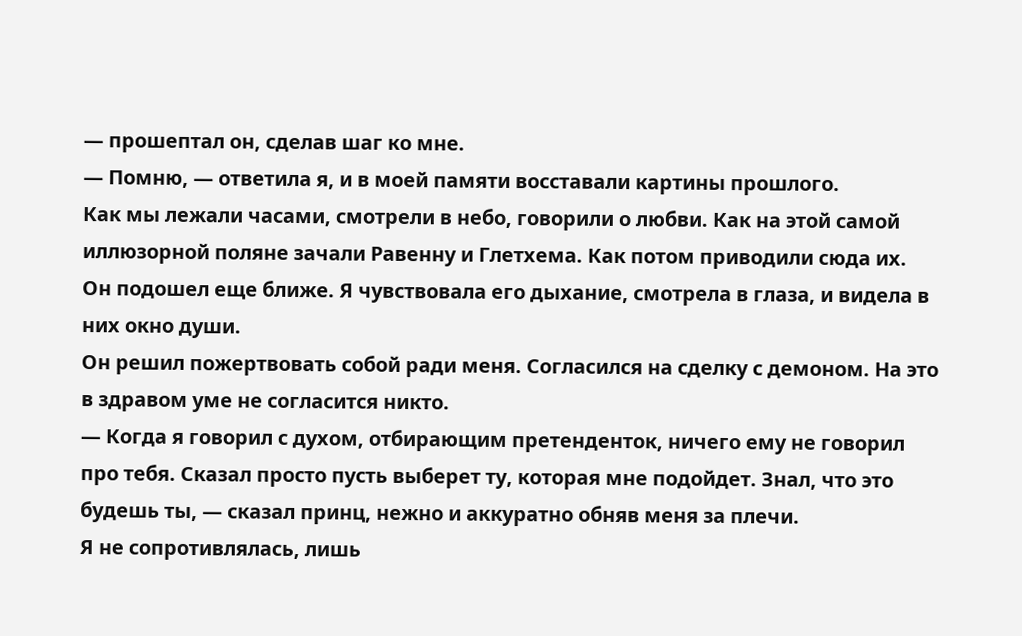— прошептал он, сделав шаг ко мне.
— Помню, — ответила я, и в моей памяти восставали картины прошлого.
Как мы лежали часами, смотрели в небо, говорили о любви. Как на этой самой иллюзорной поляне зачали Равенну и Глетхема. Как потом приводили сюда их.
Он подошел еще ближе. Я чувствовала его дыхание, смотрела в глаза, и видела в них окно души.
Он решил пожертвовать собой ради меня. Согласился на сделку с демоном. На это в здравом уме не согласится никто.
— Когда я говорил с духом, отбирающим претенденток, ничего ему не говорил про тебя. Сказал просто пусть выберет ту, которая мне подойдет. Знал, что это будешь ты, — сказал принц, нежно и аккуратно обняв меня за плечи.
Я не сопротивлялась, лишь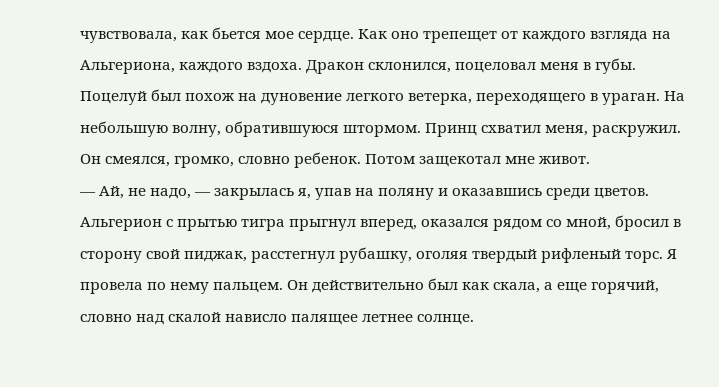чувствовала, как бьется мое сердце. Как оно трепещет от каждого взгляда на Альгериона, каждого вздоха. Дракон склонился, поцеловал меня в губы. Поцелуй был похож на дуновение легкого ветерка, переходящего в ураган. На небольшую волну, обратившуюся штормом. Принц схватил меня, раскружил. Он смеялся, громко, словно ребенок. Потом защекотал мне живот.
— Ай, не надо, — закрылась я, упав на поляну и оказавшись среди цветов.
Альгерион с прытью тигра прыгнул вперед, оказался рядом со мной, бросил в сторону свой пиджак, расстегнул рубашку, оголяя твердый рифленый торс. Я провела по нему пальцем. Он действительно был как скала, а еще горячий, словно над скалой нависло палящее летнее солнце.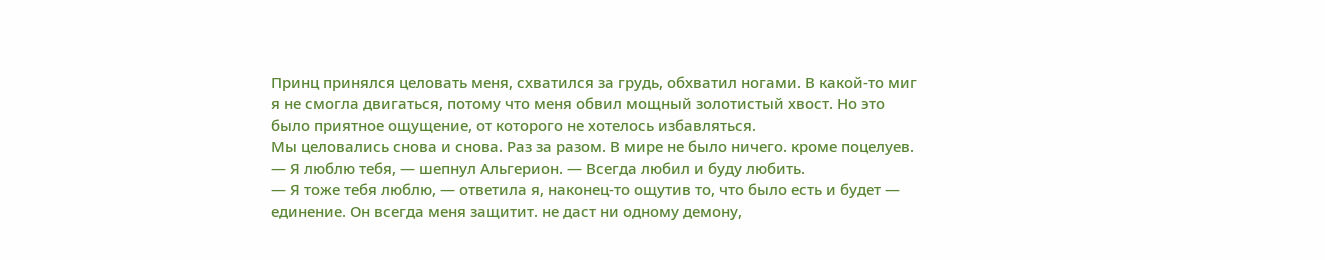Принц принялся целовать меня, схватился за грудь, обхватил ногами. В какой-то миг я не смогла двигаться, потому что меня обвил мощный золотистый хвост. Но это было приятное ощущение, от которого не хотелось избавляться.
Мы целовались снова и снова. Раз за разом. В мире не было ничего. кроме поцелуев.
— Я люблю тебя, — шепнул Альгерион. — Всегда любил и буду любить.
— Я тоже тебя люблю, — ответила я, наконец-то ощутив то, что было есть и будет — единение. Он всегда меня защитит. не даст ни одному демону,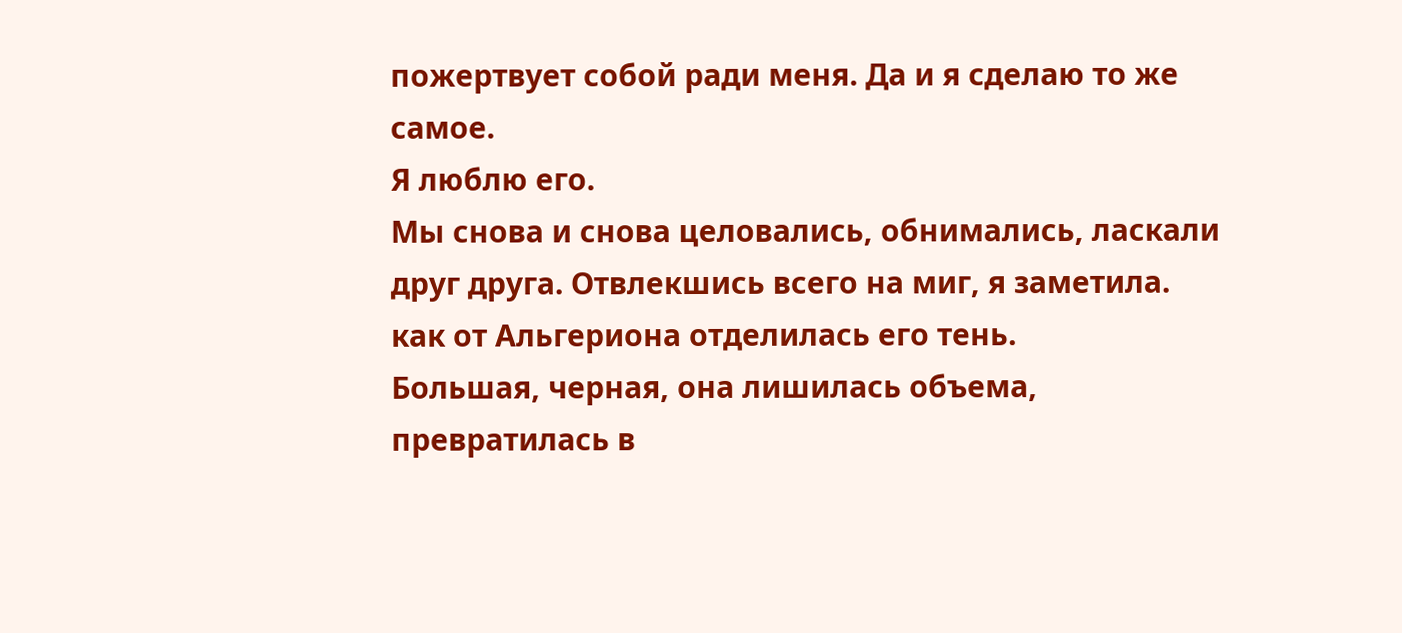пожертвует собой ради меня. Да и я сделаю то же самое.
Я люблю его.
Мы снова и снова целовались, обнимались, ласкали друг друга. Отвлекшись всего на миг, я заметила. как от Альгериона отделилась его тень.
Большая, черная, она лишилась объема, превратилась в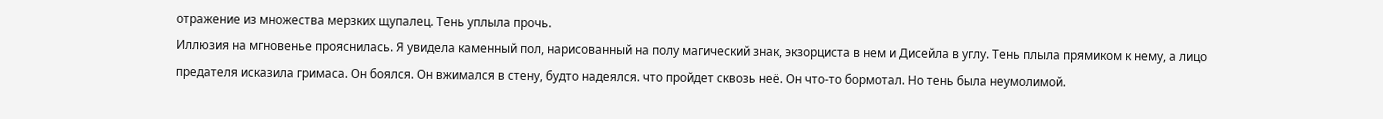отражение из множества мерзких щупалец. Тень уплыла прочь.
Иллюзия на мгновенье прояснилась. Я увидела каменный пол, нарисованный на полу магический знак, экзорциста в нем и Дисейла в углу. Тень плыла прямиком к нему, а лицо предателя исказила гримаса. Он боялся. Он вжимался в стену, будто надеялся. что пройдет сквозь неё. Он что-то бормотал. Но тень была неумолимой.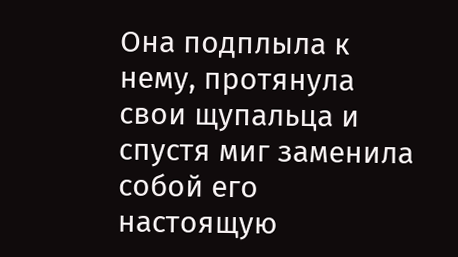Она подплыла к нему, протянула свои щупальца и спустя миг заменила собой его настоящую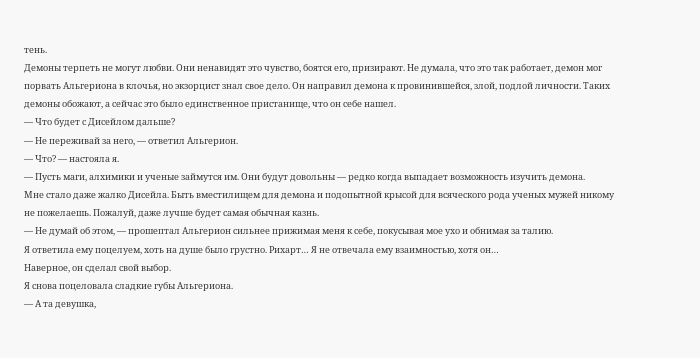тень.
Демоны терпеть не могут любви. Они ненавидят это чувство, боятся его, призирают. Не думала, что это так работает, демон мог порвать Альгериона в клочья, но экзорцист знал свое дело. Он направил демона к провинившейся, злой, подлой личности. Таких демоны обожают, а сейчас это было единственное пристанище, что он себе нашел.
— Что будет с Дисейлом дальше?
— Не переживай за него, — ответил Альгерион.
— Что? — настояла я.
— Пусть маги, алхимики и ученые займутся им. Они будут довольны — редко когда выпадает возможность изучить демона.
Мне стало даже жалко Дисейла. Быть вместилищем для демона и подопытной крысой для всяческого рода ученых мужей никому не пожелаешь. Пожалуй, даже лучше будет самая обычная казнь.
— Не думай об этом, — прошептал Альгерион сильнее прижимая меня к себе, покусывая мое ухо и обнимая за талию.
Я ответила ему поцелуем, хоть на душе было грустно. Рихарт… Я не отвечала ему взаимностью, хотя он…
Наверное, он сделал свой выбор.
Я снова поцеловала сладкие губы Альгериона.
— А та девушка,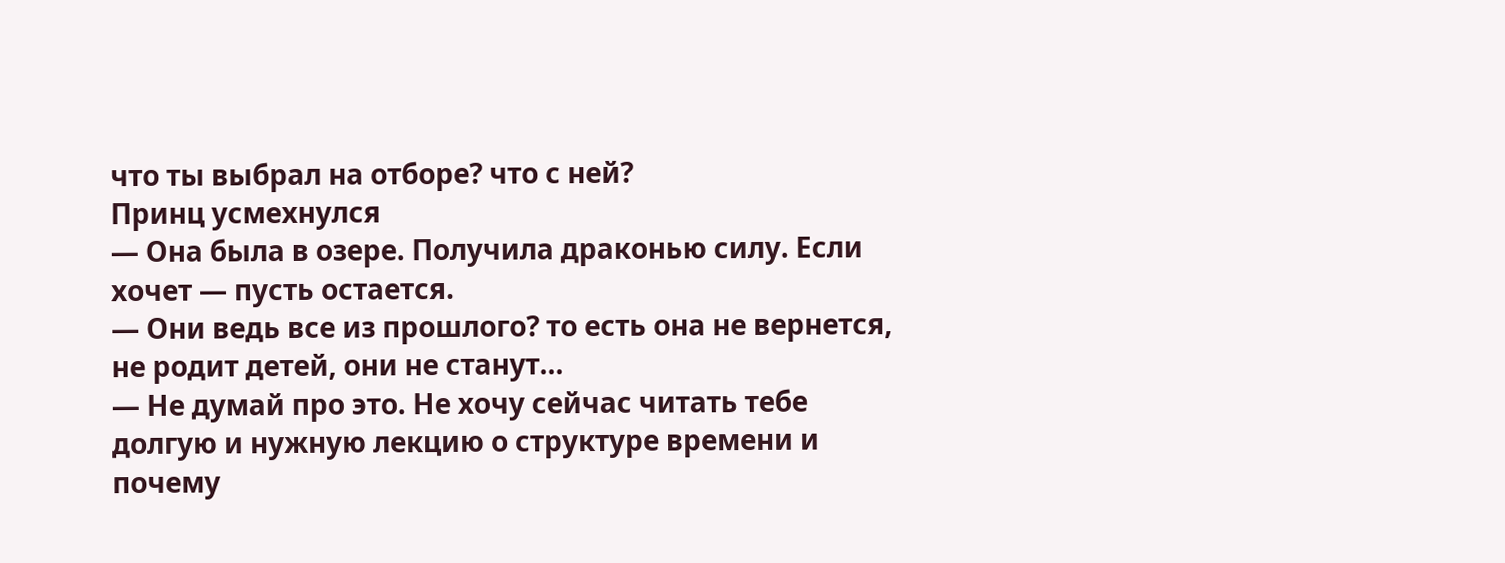что ты выбрал на отборе? что с ней?
Принц усмехнулся
— Она была в озере. Получила драконью силу. Если хочет — пусть остается.
— Они ведь все из прошлого? то есть она не вернется, не родит детей, они не станут…
— Не думай про это. Не хочу сейчас читать тебе долгую и нужную лекцию о структуре времени и почему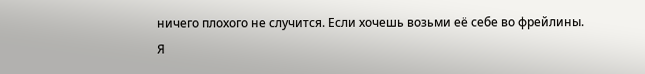ничего плохого не случится. Если хочешь возьми её себе во фрейлины.
Я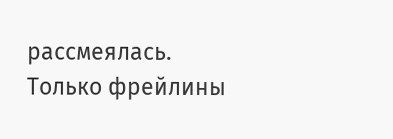рассмеялась. Только фрейлины